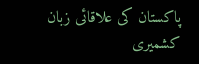پاکستان کی علاقائی زبان کشمیری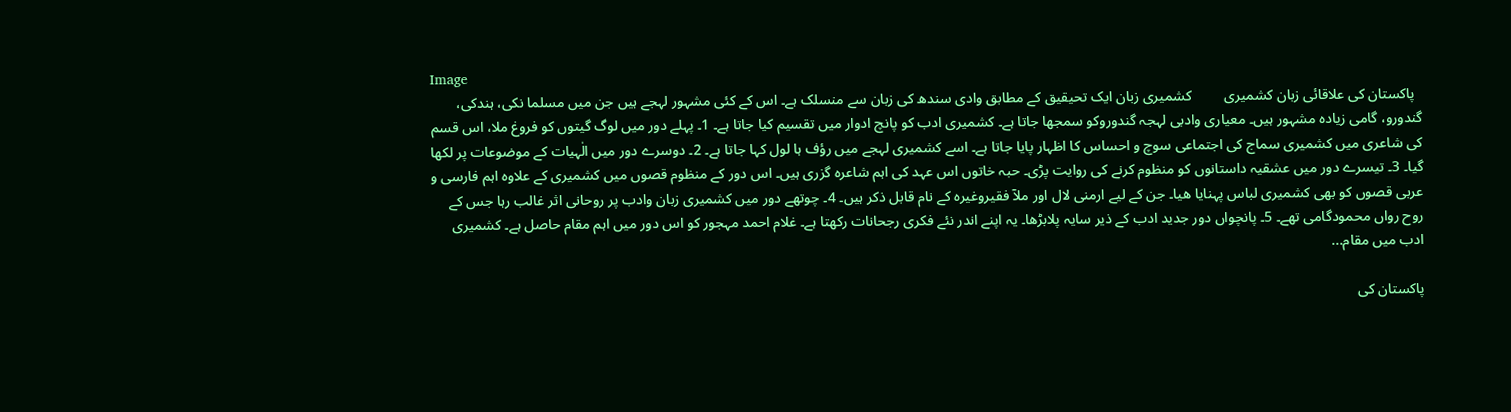Image
  پاکستان کی علاقائی زبان کشمیری         کشمیری زبان ایک تحیقیق کے مطابق وادی سندھ کی زبان سے منسلک ہے۔ اس کے کئی مشہور لہجے ہیں جن میں مسلما نکی، ہندکی، گندورو، گامی زیادہ مشہور ہیں۔ معیاری وادبی لہجہ گندوروکو سمجھا جاتا ہے۔ کشمیری ادب کو پانچ ادوار میں تقسیم کیا جاتا ہے۔ 1۔ پہلے دور میں لوگ گیتوں کو فروغ ملا، اس قسم کی شاعری میں کشمیری سماج کی اجتماعی سوچ و احساس کا اظہار پایا جاتا ہے۔ اسے کشمیری لہجے میں رؤف ہا لول کہا جاتا ہے۔ 2۔ دوسرے دور میں الٰہیات کے موضوعات پر لکھا گیا۔ 3۔ تیسرے دور میں عشقیہ داستانوں کو منظوم کرنے کی روایت پڑی۔ حبہ خاتوں اس عہد کی اہم شاعرہ گزری ہیں۔ اس دور کے منظوم قصوں میں کشمیری کے علاوہ اہم فارسی و عربی قصوں کو بھی کشمیری لباس پہنایا ھیا۔ جن کے لیے ارمنی لال اور ملآ فقیروغیرہ کے نام قابل ذکر ہیں۔ 4۔ چوتھے دور میں کشمیری زبان وادب پر روحانی اثر غالب رہا جس کے روح رواں محمودگامی تھے۔ 5۔ پانچواں دور جدید ادب کے ذیر سایہ پلابڑھا۔ یہ اپنے اندر نئے فکری رجحانات رکھتا ہے۔ غلام احمد مہجور کو اس دور میں اہم مقام حاصل ہے۔ کشمیری ادب میں مقام...

پاکستان کی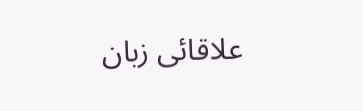علاقائی زبان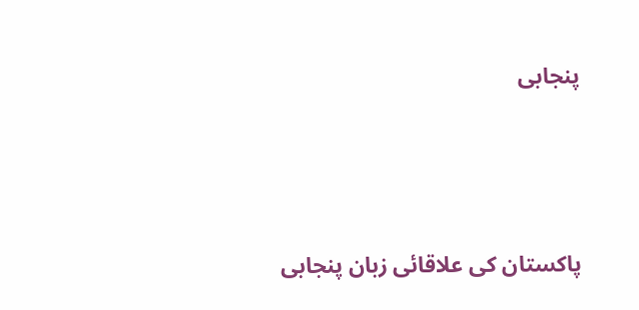پنجابی



پاکستان کی علاقائی زبان پنجابی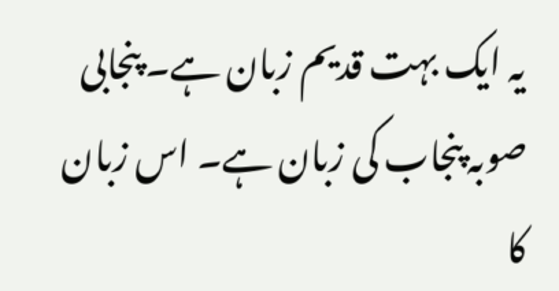یہ ایک بہت قدیم زبان ہے۔ پنجابی صوبہ پنجاب کی زبان ہے۔ اس زبان کا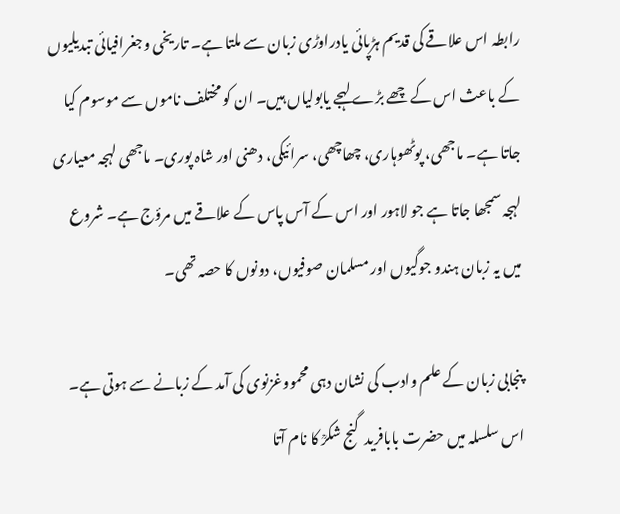رابطہ اس علاقے کی قدیم ہڑپائی یادراوڑی زبان سے ملتا ہے۔ تاریخی وجغرافیائی تبدیلیوں کے باعث اس کے چھے بڑے لہجے یابولیاں ہیں۔ ان کو مختلف ناموں سے موسوم کیا جاتا ہے۔ ماجھی، پوٹھوہاری، چھاچھی، سرائیکی، دھنی اور شاہ پوری۔ ماجھی لہجہ معیاری لہجہ سمجھا جاتا ہے جو لاہور اور اس کے آس پاس کے علاقے میں مرؤج ہے۔ شروع میں یہ زبان ہندو جوگیوں اور مسلمان صوفیوں، دونوں کا حصہ تھی۔

پنجابی زبان کے علم وادب کی نشان دہی محمووغزنوی کی آمد کے زبانے سے ہوتی ہے۔ اس سلسلہ میں حضرت بابافرید  گنج شکرؒ کا نام آتا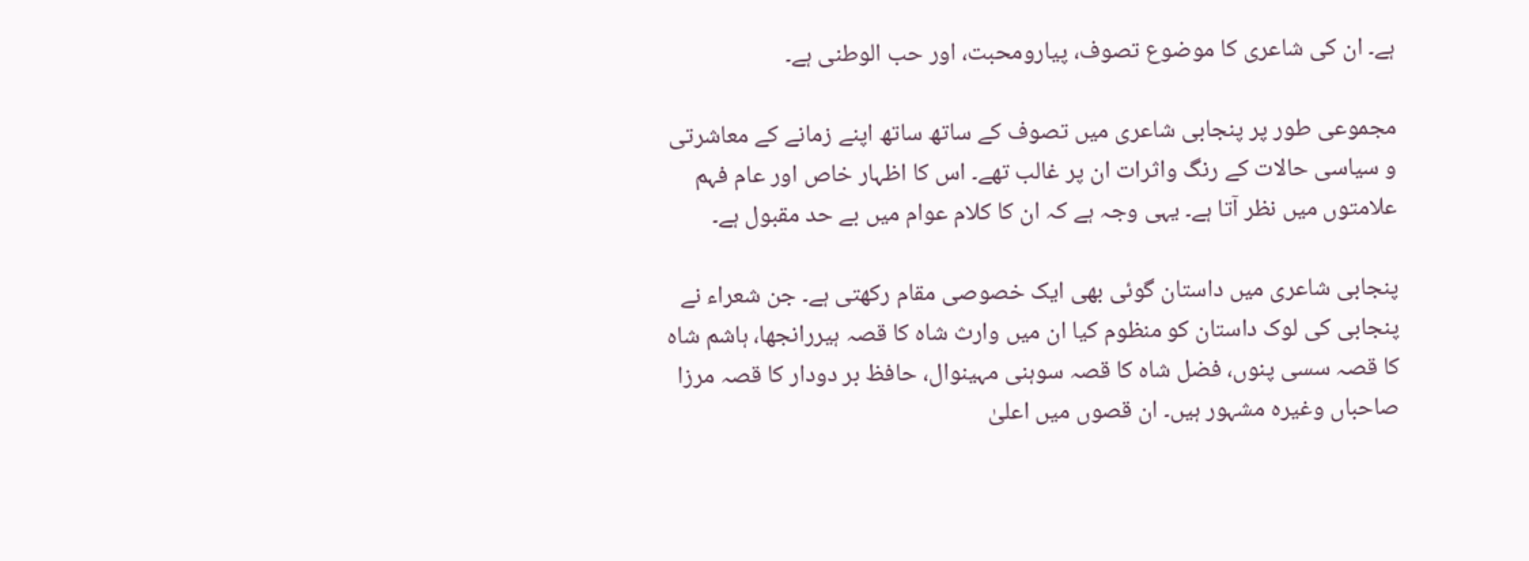ہے۔ ان کی شاعری کا موضوع تصوف، پیارومحبت، اور حب الوطنی ہے۔

مجموعی طور پر پنجابی شاعری میں تصوف کے ساتھ ساتھ اپنے زمانے کے معاشرتی و سیاسی حالات کے رنگ واثرات ان پر غالب تھے۔ اس کا اظہار خاص اور عام فہم علامتوں میں نظر آتا ہے۔ یہی وجہ ہے کہ ان کا کلام عوام میں بے حد مقبول ہے۔

پنجابی شاعری میں داستان گوئی بھی ایک خصوصی مقام رکھتی ہے۔ جن شعراء نے پنجابی کی لوک داستان کو منظوم کیا ان میں وارث شاہ کا قصہ ہیررانجھا، ہاشم شاہ کا قصہ سسی پنوں، فضل شاہ کا قصہ سوہنی مہینوال، حافظ بر دودار کا قصہ مرزا صاحباں وغیرہ مشہور ہیں۔ ان قصوں میں اعلیٰ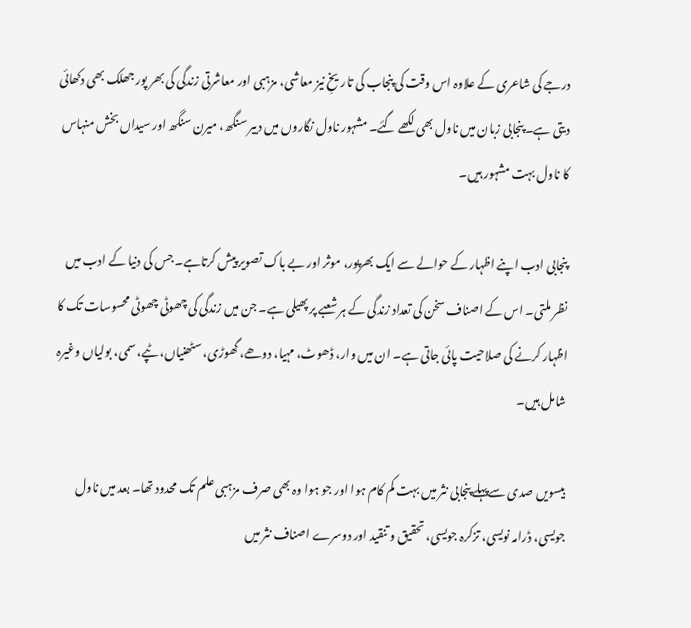درجے کی شاعری کے علاوہ اس وقت کی پنجاب کی تاریخِ نیز معاشی، مزہبی اور معاشرتی زندگی کی بھر پور جھلک بھی دکھائی دیتی ہے۔ پنجابی زبان میں ناول بھی لکھے گئے۔ مشہور ناول نگاروں میں دبیر سنگھ، میرن سنگھ اور سیداں بخش منہاس کا ناول بہت مشہور ہیں۔

پنجابی ادب اپنے اظہار کے حوالے سے ایک بھرپور، موثر اور بے باک تصویر پیش کرتاہے۔ جس کی دنیا کے ادب میں نظر ملتی۔ اس کے اصناف سخن کی تعداد زندگی کے ہر شعبے پر پھیلی ہے۔ جن میں زندگی کی چھوٹی چھوٹی محسوسات تک کا اظہار کرنے کی صلاحیت پائی جاتی ہے۔ ان میں وار، ڈھوٹ، مہیا، دوھے، گھوڑی، سٹھنیاں، ٹپے، سمی، بولیاں وغیرہ شامل ہیں۔

بیسویں صدی سےپہلے پنجابی نثر میں بہت کم کام ہوا اور جو ہوا وہ بھی صرف مزہبی علم تک محدود تھا۔ بعد میں ناول جویسی، ڈرامہ نویسی، تزکرہ جویسی، تحقیق و تنقید اور دوسرے اصناف نثر میں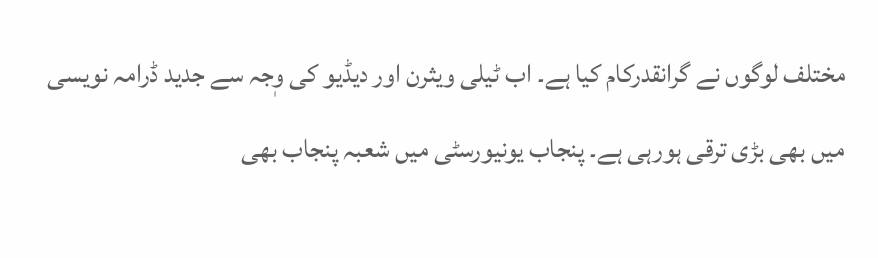مختلف لوگوں نے گرانقدرکام کیا ہے۔ اب ٹیلی ویثرن اور دیڈیو کی وٖجہ سے جدید ڈرامہ نویسی میں بھی بڑی ترقی ہورہی ہے۔ پنجاب یونیورسٹی میں شعبہ پنجاب بھی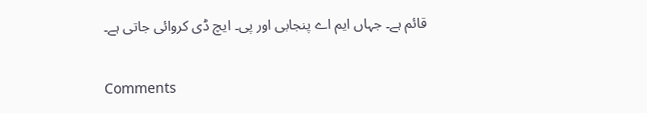قائم ہے۔ جہاں ایم اے پنجابی اور پی۔ ایچ ڈی کروائی جاتی ہے۔

Comments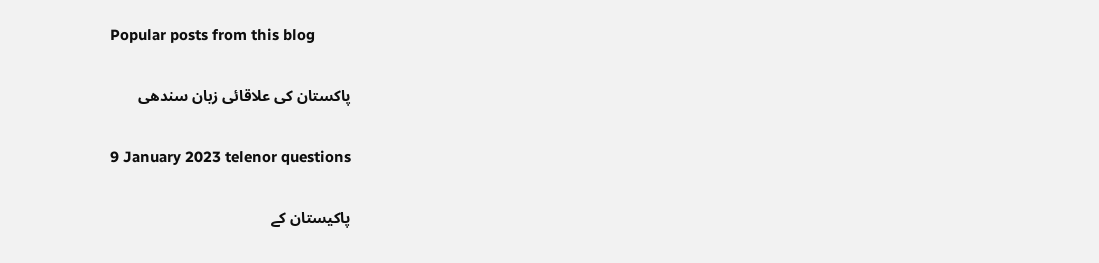Popular posts from this blog

پاکستان کی علاقائی زبان سندھی

9 January 2023 telenor questions

پاکیستان کے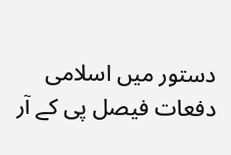دستور میں اسلامی دفعات فیصل پی کے آر